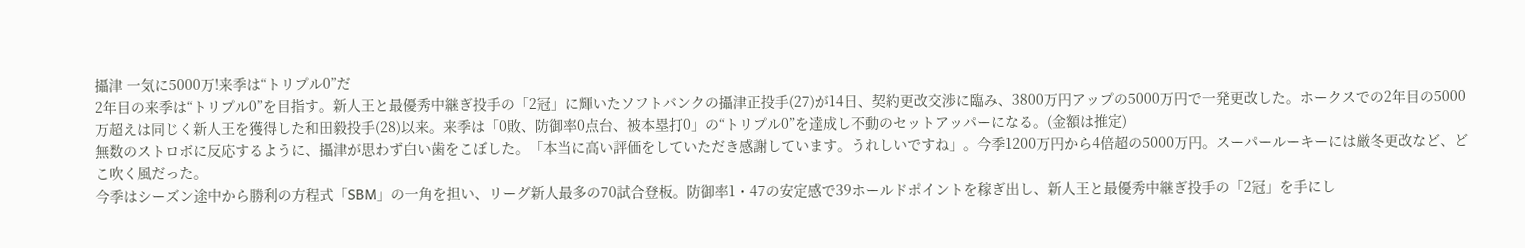攝津 一気に5000万!来季は“トリプル0”だ
2年目の来季は“トリプル0”を目指す。新人王と最優秀中継ぎ投手の「2冠」に輝いたソフトバンクの攝津正投手(27)が14日、契約更改交渉に臨み、3800万円アップの5000万円で一発更改した。ホークスでの2年目の5000万超えは同じく新人王を獲得した和田毅投手(28)以来。来季は「0敗、防御率0点台、被本塁打0」の“トリプル0”を達成し不動のセットアッパーになる。(金額は推定)
無数のストロボに反応するように、攝津が思わず白い歯をこぼした。「本当に高い評価をしていただき感謝しています。うれしいですね」。今季1200万円から4倍超の5000万円。スーパールーキーには厳冬更改など、どこ吹く風だった。
今季はシーズン途中から勝利の方程式「SBM」の一角を担い、リーグ新人最多の70試合登板。防御率1・47の安定感で39ホールドポイントを稼ぎ出し、新人王と最優秀中継ぎ投手の「2冠」を手にし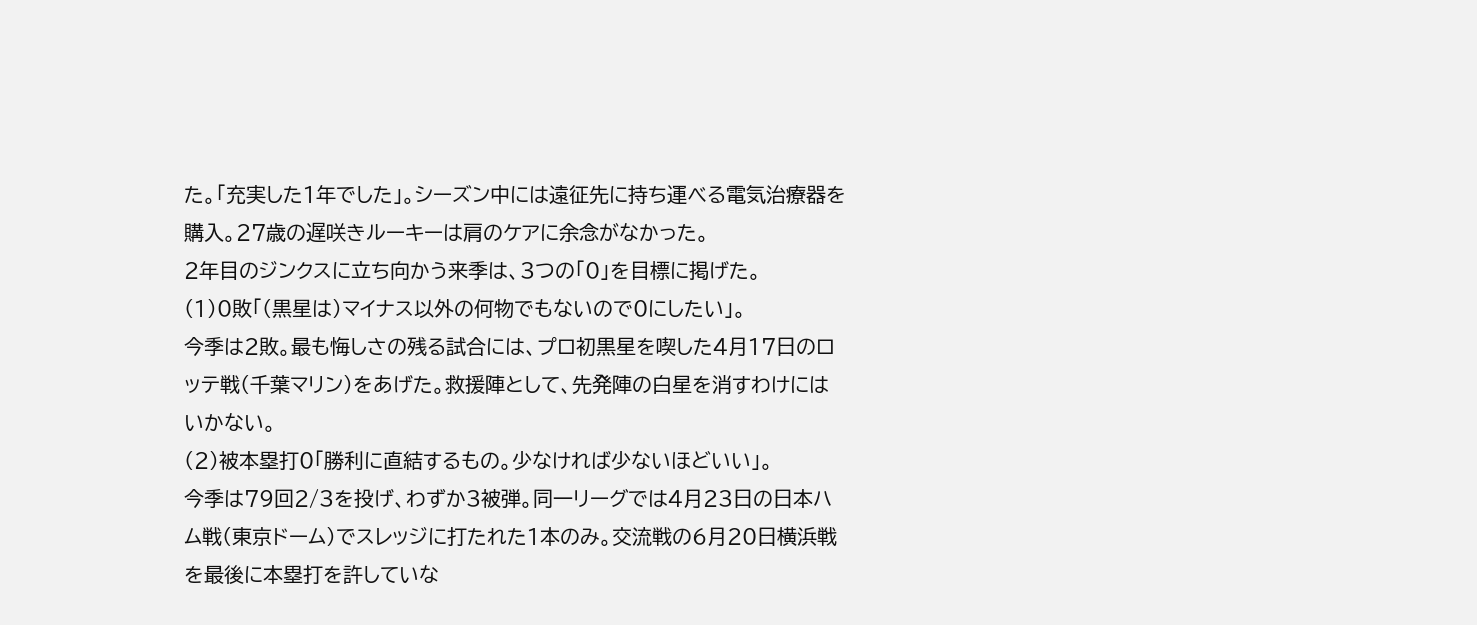た。「充実した1年でした」。シーズン中には遠征先に持ち運べる電気治療器を購入。27歳の遅咲きルーキーは肩のケアに余念がなかった。
2年目のジンクスに立ち向かう来季は、3つの「0」を目標に掲げた。
(1)0敗「(黒星は)マイナス以外の何物でもないので0にしたい」。
今季は2敗。最も悔しさの残る試合には、プロ初黒星を喫した4月17日のロッテ戦(千葉マリン)をあげた。救援陣として、先発陣の白星を消すわけにはいかない。
(2)被本塁打0「勝利に直結するもの。少なければ少ないほどいい」。
今季は79回2/3を投げ、わずか3被弾。同一リーグでは4月23日の日本ハム戦(東京ドーム)でスレッジに打たれた1本のみ。交流戦の6月20日横浜戦を最後に本塁打を許していな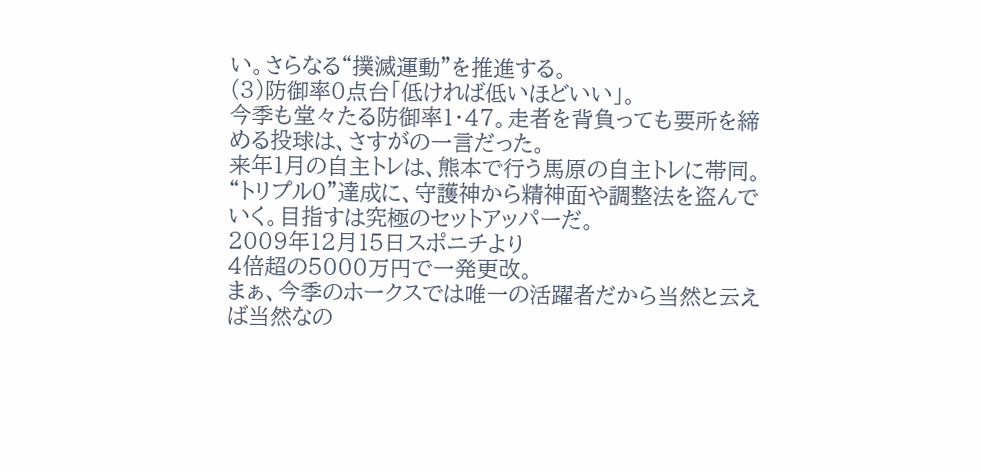い。さらなる“撲滅運動”を推進する。
(3)防御率0点台「低ければ低いほどいい」。
今季も堂々たる防御率1・47。走者を背負っても要所を締める投球は、さすがの一言だった。
来年1月の自主トレは、熊本で行う馬原の自主トレに帯同。“トリプル0”達成に、守護神から精神面や調整法を盗んでいく。目指すは究極のセットアッパーだ。
2009年12月15日スポニチより
4倍超の5000万円で一発更改。
まぁ、今季のホークスでは唯一の活躍者だから当然と云えば当然なの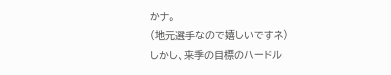かナ。
(地元選手なので嬉しいですネ)
しかし、来季の目標のハードル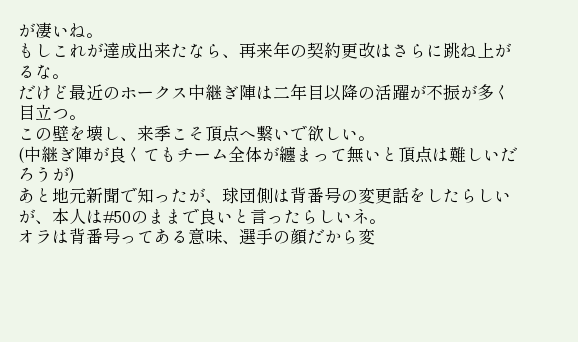が凄いね。
もしこれが達成出来たなら、再来年の契約更改はさらに跳ね上がるな。
だけど最近のホークス中継ぎ陣は二年目以降の活躍が不振が多く目立つ。
この壁を壊し、来季こそ頂点へ繋いで欲しい。
(中継ぎ陣が良くてもチーム全体が纏まって無いと頂点は難しいだろうが)
あと地元新聞で知ったが、球団側は背番号の変更話をしたらしいが、本人は#50のままで良いと言ったらしいネ。
オラは背番号ってある意味、選手の顔だから変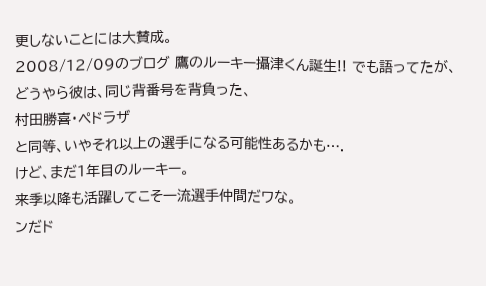更しないことには大賛成。
2008/12/09のブログ 鷹のルーキー攝津くん誕生!! でも語ってたが、
どうやら彼は、同じ背番号を背負った、
村田勝喜・ペドラザ
と同等、いやそれ以上の選手になる可能性あるかも….
けど、まだ1年目のルーキー。
来季以降も活躍してこそ一流選手仲間だワな。
ンだド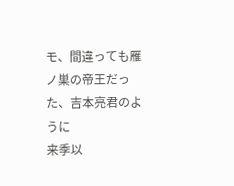モ、間違っても雁ノ巣の帝王だった、吉本亮君のように
来季以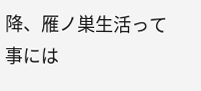降、雁ノ巣生活って事には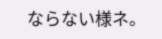ならない様ネ。